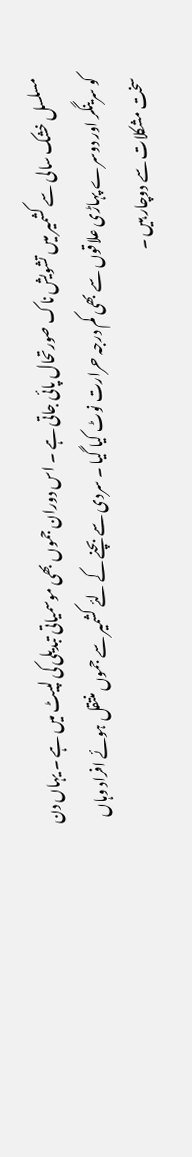مسلسل خشک سالی سے کشمیر میں تشویش ناک صورتحال پائی جاتی ہے ۔ اس دوران جموں بھی موسمیاتی تبدیلی کی لپیٹ میں ہے ۔ یہاں دن کو سرینگر اور دوسرے پہاڑی علاقوں سے بھی کم درجہ حرارت نوٹ کیا گیا ۔ سردی سے بچنے کے لئے کشمیر سے جموں منتقل ہوئے افراد وہاں سخت مشکلات سے دوچار ہیں ۔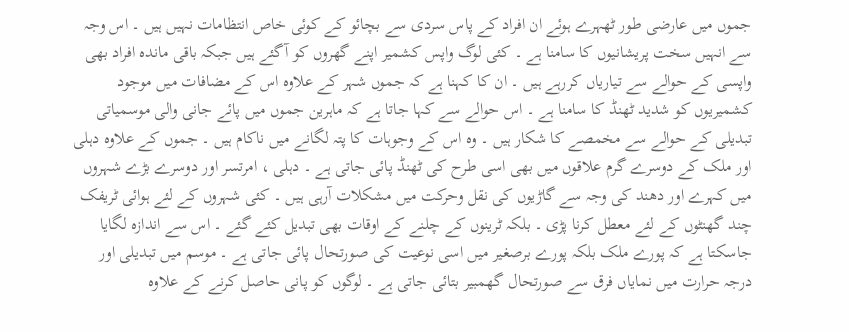جموں میں عارضی طور ٹھہرے ہوئے ان افراد کے پاس سردی سے بچائو کے کوئی خاص انتظامات نہیں ہیں ۔ اس وجہ سے انہیں سخت پریشانیوں کا سامنا ہے ۔ کئی لوگ واپس کشمیر اپنے گھروں کو آگئے ہیں جبکہ باقی ماندہ افراد بھی واپسی کے حوالے سے تیاریاں کررہے ہیں ۔ ان کا کہنا ہے کہ جموں شہر کے علاوہ اس کے مضافات میں موجود کشمیریوں کو شدید ٹھنڈ کا سامنا ہے ۔ اس حوالے سے کہا جاتا ہے کہ ماہرین جموں میں پائے جانی والی موسمیاتی تبدیلی کے حوالے سے مخمصے کا شکار ہیں ۔ وہ اس کے وجوہات کا پتہ لگانے میں ناکام ہیں ۔ جموں کے علاوہ دہلی اور ملک کے دوسرے گرم علاقوں میں بھی اسی طرح کی ٹھنڈ پائی جاتی ہے ۔ دہلی ، امرتسر اور دوسرے بڑے شہروں میں کہرے اور دھند کی وجہ سے گاڑیوں کی نقل وحرکت میں مشکلات آرہی ہیں ۔ کئی شہروں کے لئے ہوائی ٹریفک چند گھنٹوں کے لئے معطل کرنا پڑی ۔ بلکہ ٹرینوں کے چلنے کے اوقات بھی تبدیل کئے گئے ۔ اس سے اندازہ لگایا جاسکتا ہے کہ پورے ملک بلکہ پورے برصغیر میں اسی نوعیت کی صورتحال پائی جاتی ہے ۔ موسم میں تبدیلی اور درجہ حرارت میں نمایاں فرق سے صورتحال گھمبیر بتائی جاتی ہے ۔ لوگوں کو پانی حاصل کرنے کے علاوہ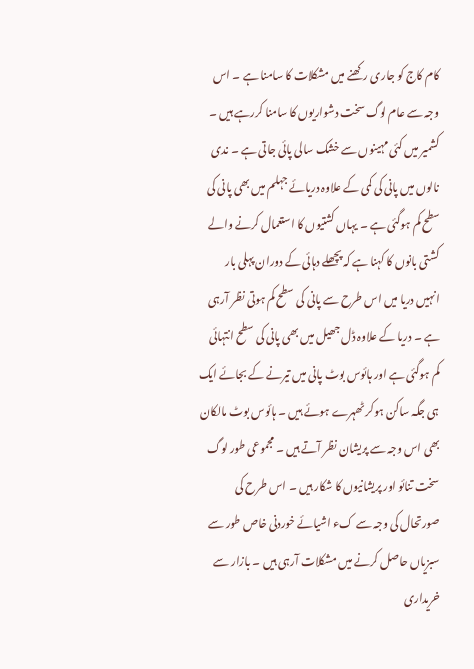کام کاج کو جاری رکھنے میں مشکلات کا سامنا ہے ۔ اس وجہ سے عام لوگ سخت دشواریوں کا سامنا کررہے ہیں ۔
کشمیر میں کئی مہینوں سے خشک سالی پائی جاتی ہے ۔ ندی نالوں میں پانی کی کمی کے علاوہ دریائے جہلم میں بھی پانی کی سطح کم ہوگئی ہے ۔ یہاں کشتیوں کا استعمال کرنے والے کشتی بانوں کا کہنا ہے کہ پچھلے دہائی کے دوران پہلی بار انہیں دریا میں اس طرح سے پانی کی سطح کم ہوتی نظر آرہی ہے ۔ دریا کے علاوہ ڈل جھیل میں بھی پانی کی سطح انتہائی کم ہوگئی ہے اور ہائوس بوٹ پانی میں تیرنے کے بجائے ایک ہی جگہ ساکن ہوکر ٹھہرے ہوئے ہیں ۔ ہائوس بوٹ مالکان بھی اس وجہ سے پریشان نظر آتے ہیں ۔ مجموعی طور لوگ سخت تنائو اور پریشانیوں کا شکار ہیں ۔ اس طرح کی صورتحال کی وجہ سے کء اشیائے خوردنی خاص طور سے سبزیاں حاصل کرنے میں مشکلات آرہی ہیں ۔ بازار سے خریداری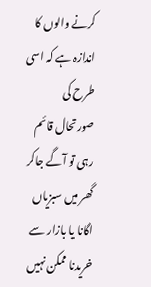کرنے والوں کا اندازہ ہے کہ اسی طرح کی صورتحال قائم رہی تو آگے جاکر گھر میں سبزیاں اگانا یا بازار سے خریدنا ممکن نہیں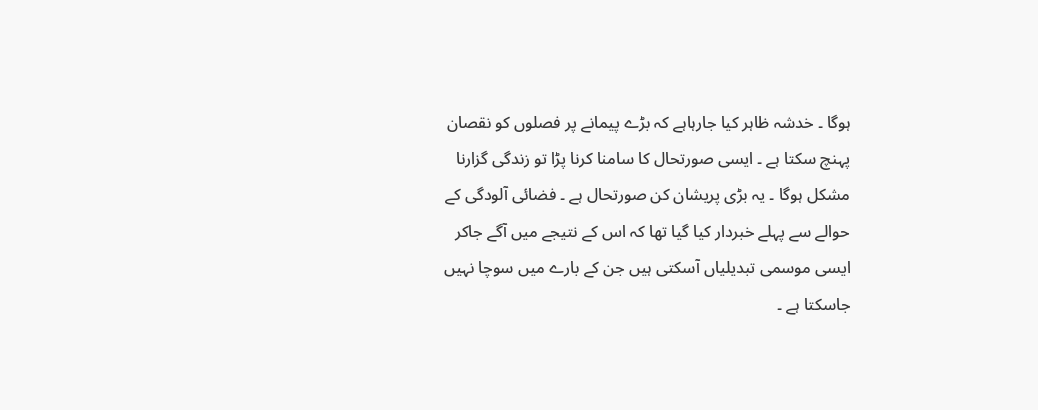ہوگا ۔ خدشہ ظاہر کیا جارہاہے کہ بڑے پیمانے پر فصلوں کو نقصان پہنچ سکتا ہے ۔ ایسی صورتحال کا سامنا کرنا پڑا تو زندگی گزارنا مشکل ہوگا ۔ یہ بڑی پریشان کن صورتحال ہے ۔ فضائی آلودگی کے حوالے سے پہلے خبردار کیا گیا تھا کہ اس کے نتیجے میں آگے جاکر ایسی موسمی تبدیلیاں آسکتی ہیں جن کے بارے میں سوچا نہیں جاسکتا ہے ۔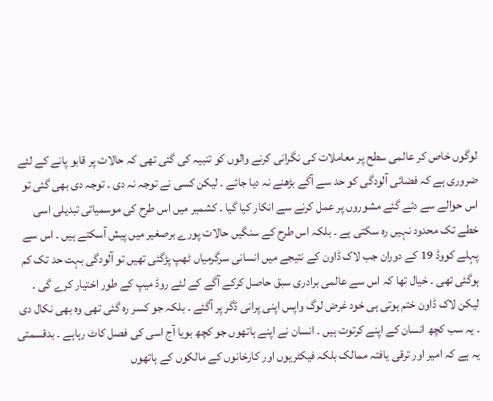لوگوں خاص کر عالمی سطح پر معاملات کی نگرانی کرنے والوں کو تنبیہ کی گئی تھی کہ حالات پر قابو پانے کے لئے ضروری ہے کہ فضائی آلودگی کو حد سے آگے بڑھنے نہ دیا جائے ۔ لیکن کسی نے توجہ نہ دی ۔ توجہ دی بھی گئی تو اس حوالے سے دئے گئے مشوروں پر عمل کرنے سے انکار کیا گیا ۔ کشمیر میں اس طرح کی موسمیاتی تبدیلی اسی خطے تک محدود نہیں رہ سکتی ہے ۔ بلکہ اس طرح کے سنگیں حالات پورے برصغیر میں پیش آسکتے ہیں ۔ اس سے پہلے کووڈ 19 کے دوران جب لاک ڈاون کے نتیجے میں انسانی سرگرمیاں ٹھپ پڑگئی تھیں تو آلودگی بہت حد تک کم ہوگئی تھی ۔ خیال تھا کہ اس سے عالمی برادری سبق حاصل کرکے آگے کے لئے روڈ میپ کے طور اختیار کرے گی ۔ لیکن لاک ڈاون ختم ہوتی ہی خود غرض لوگ واپس اپنی پرانی ڈگر پر آگئے ۔ بلکہ جو کسر رہ گئی تھی وہ بھی نکال دی ۔ یہ سب کچھ انسان کے اپنے کرتوت ہیں ۔ انسان نے اپنے ہاتھوں جو کچھ بویا آج اسی کی فصل کاٹ رہاہے ۔ بدقسمتی یہ ہے کہ امیر اور ترقی یافتہ ممالک بلکہ فیکٹریوں اور کارخانوں کے مالکوں کے ہاتھوں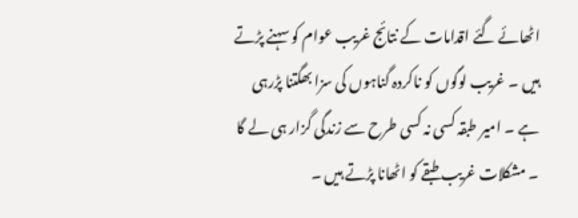اٹھائے گئے اقدامات کے نتائج غریب عوام کو سہنے پڑتے ہیں ۔ غریب لوگوں کو ناکردہ گناہوں کی سزا بھگتنا پڑرہی ہے ۔ امیر طبقہ کسی نہ کسی طرح سے زندگی گزار ہی لے گا ۔ مشکلات غریب طبقے کو اٹھانا پڑتے ہیں ۔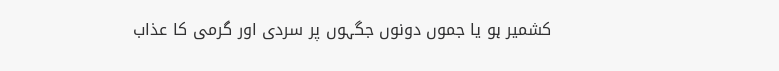کشمیر ہو یا جموں دونوں جگہوں پر سردی اور گرمی کا عذاب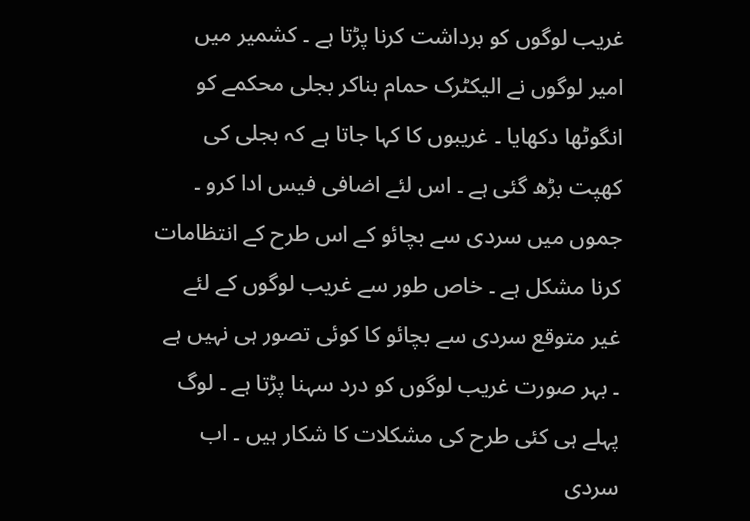غریب لوگوں کو برداشت کرنا پڑتا ہے ۔ کشمیر میں امیر لوگوں نے الیکٹرک حمام بناکر بجلی محکمے کو انگوٹھا دکھایا ۔ غریبوں کا کہا جاتا ہے کہ بجلی کی کھپت بڑھ گئی ہے ۔ اس لئے اضافی فیس ادا کرو ۔ جموں میں سردی سے بچائو کے اس طرح کے انتظامات کرنا مشکل ہے ۔ خاص طور سے غریب لوگوں کے لئے غیر متوقع سردی سے بچائو کا کوئی تصور ہی نہیں ہے ۔ بہر صورت غریب لوگوں کو درد سہنا پڑتا ہے ۔ لوگ پہلے ہی کئی طرح کی مشکلات کا شکار ہیں ۔ اب سردی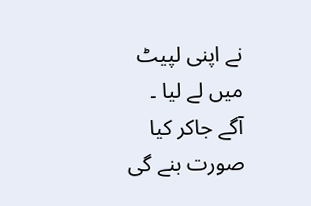نے اپنی لپیٹ میں لے لیا ۔ آگے جاکر کیا صورت بنے گی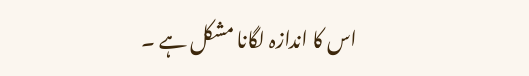اس کا اندازہ لگانا مشکل ہے ۔